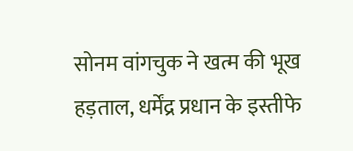सोनम वांगचुक ने खत्म की भूख हड़ताल, धर्मेंद्र प्रधान के इस्तीफे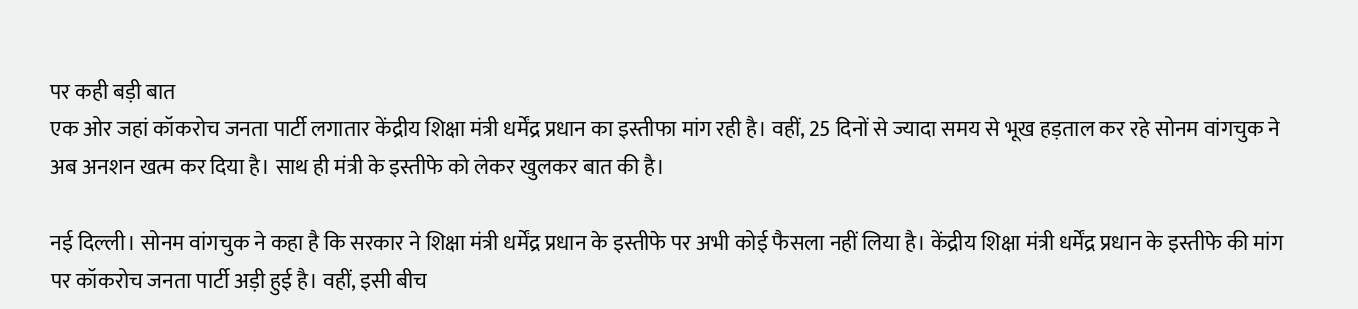पर कही बड़ी बात
एक ओर जहां कॉकरोच जनता पार्टी लगातार केंद्रीय शिक्षा मंत्री धर्मेंद्र प्रधान का इस्तीफा मांग रही है। वहीं, 25 दिनों से ज्यादा समय से भूख हड़ताल कर रहे सोनम वांगचुक ने अब अनशन खत्म कर दिया है। साथ ही मंत्री के इस्तीफे को लेकर खुलकर बात की है।

नई दिल्ली। सोनम वांगचुक ने कहा है कि सरकार ने शिक्षा मंत्री धर्मेंद्र प्रधान के इस्तीफे पर अभी कोई फैसला नहीं लिया है। केंद्रीय शिक्षा मंत्री धर्मेंद्र प्रधान के इस्तीफे की मांग पर कॉकरोच जनता पार्टी अड़ी हुई है। वहीं, इसी बीच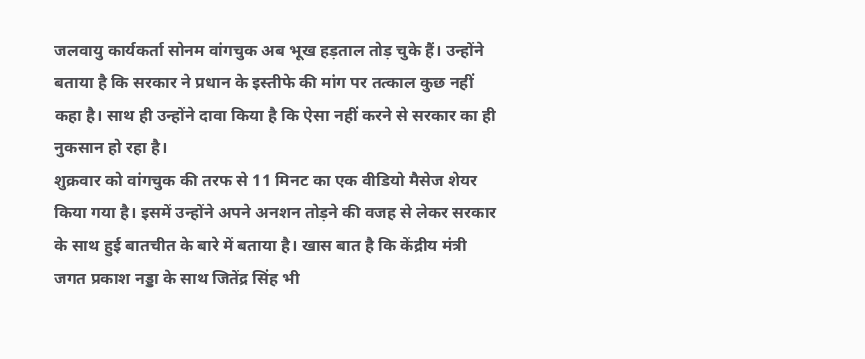जलवायु कार्यकर्ता सोनम वांगचुक अब भूख हड़ताल तोड़ चुके हैं। उन्होंने बताया है कि सरकार ने प्रधान के इस्तीफे की मांग पर तत्काल कुछ नहीं कहा है। साथ ही उन्होंने दावा किया है कि ऐसा नहीं करने से सरकार का ही नुकसान हो रहा है।
शुक्रवार को वांगचुक की तरफ से 11 मिनट का एक वीडियो मैसेज शेयर किया गया है। इसमें उन्होंने अपने अनशन तोड़ने की वजह से लेकर सरकार के साथ हुई बातचीत के बारे में बताया है। खास बात है कि केंद्रीय मंत्री जगत प्रकाश नड्डा के साथ जितेंद्र सिंह भी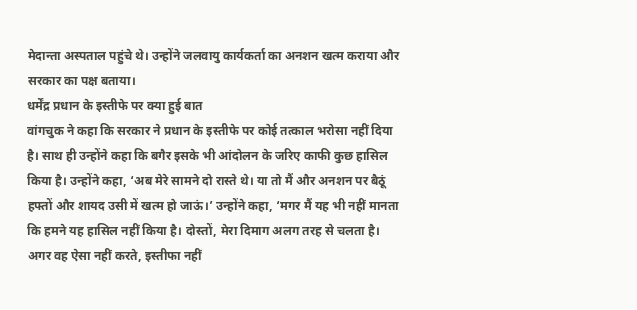मेदान्ता अस्पताल पहुंचे थे। उन्होंने जलवायु कार्यकर्ता का अनशन खत्म कराया और सरकार का पक्ष बताया।
धर्मेंद्र प्रधान के इस्तीफे पर क्या हुई बात
वांगचुक ने कहा कि सरकार ने प्रधान के इस्तीफे पर कोई तत्काल भरोसा नहीं दिया है। साथ ही उन्होंने कहा कि बगैर इसके भी आंदोलन के जरिए काफी कुछ हासिल किया है। उन्होंने कहा, ‘अब मेरे सामने दो रास्ते थे। या तो मैं और अनशन पर बैठूं हफ्तों और शायद उसी में खत्म हो जाऊं।’ उन्होंने कहा, ‘मगर मैं यह भी नहीं मानता कि हमने यह हासिल नहीं किया है। दोस्तों, मेरा दिमाग अलग तरह से चलता है। अगर वह ऐसा नहीं करते, इस्तीफा नहीं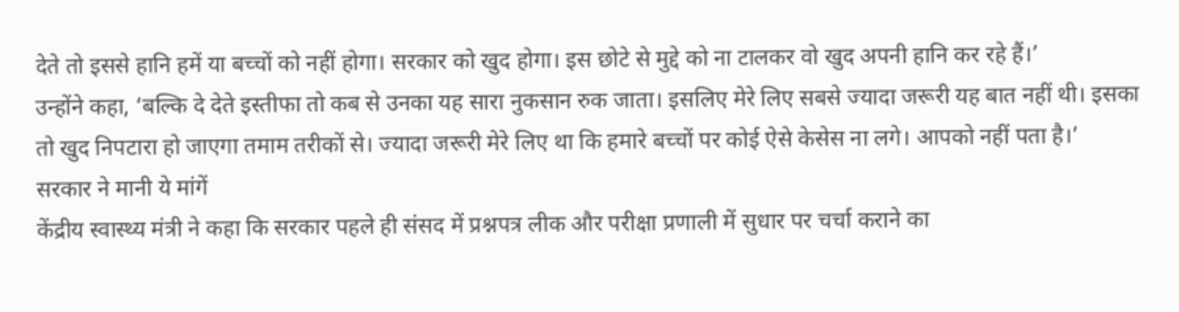देते तो इससे हानि हमें या बच्चों को नहीं होगा। सरकार को खुद होगा। इस छोटे से मुद्दे को ना टालकर वो खुद अपनी हानि कर रहे हैं।’
उन्होंने कहा, ‘बल्कि दे देते इस्तीफा तो कब से उनका यह सारा नुकसान रुक जाता। इसलिए मेरे लिए सबसे ज्यादा जरूरी यह बात नहीं थी। इसका तो खुद निपटारा हो जाएगा तमाम तरीकों से। ज्यादा जरूरी मेरे लिए था कि हमारे बच्चों पर कोई ऐसे केसेस ना लगे। आपको नहीं पता है।’
सरकार ने मानी ये मांगें
केंद्रीय स्वास्थ्य मंत्री ने कहा कि सरकार पहले ही संसद में प्रश्नपत्र लीक और परीक्षा प्रणाली में सुधार पर चर्चा कराने का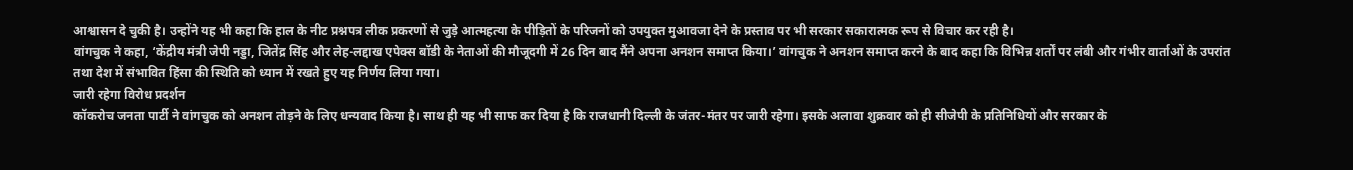आश्वासन दे चुकी है। उन्होंने यह भी कहा कि हाल के नीट प्रश्नपत्र लीक प्रकरणों से जुड़े आत्महत्या के पीड़ितों के परिजनों को उपयुक्त मुआवजा देने के प्रस्ताव पर भी सरकार सकारात्मक रूप से विचार कर रही है।
वांगचुक ने कहा, ‘केंद्रीय मंत्री जेपी नड्डा, जितेंद्र सिंह और लेह-लद्दाख एपेक्स बॉडी के नेताओं की मौजूदगी में 26 दिन बाद मैंने अपना अनशन समाप्त किया।’ वांगचुक ने अनशन समाप्त करने के बाद कहा कि विभिन्न शर्तों पर लंबी और गंभीर वार्ताओं के उपरांत तथा देश में संभावित हिंसा की स्थिति को ध्यान में रखते हुए यह निर्णय लिया गया।
जारी रहेगा विरोध प्रदर्शन
कॉकरोच जनता पार्टी ने वांगचुक को अनशन तोड़ने के लिए धन्यवाद किया है। साथ ही यह भी साफ कर दिया है कि राजधानी दिल्ली के जंतर-मंतर पर जारी रहेगा। इसके अलावा शुक्रवार को ही सीजेपी के प्रतिनिधियों और सरकार के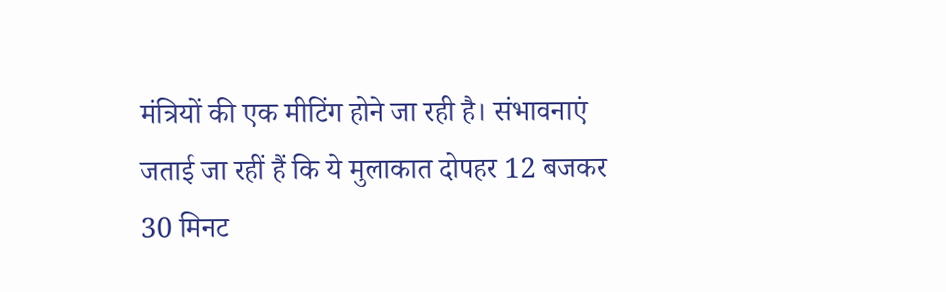मंत्रियों की एक मीटिंग होने जा रही है। संभावनाएं जताई जा रहीं हैं कि ये मुलाकात दोपहर 12 बजकर 30 मिनट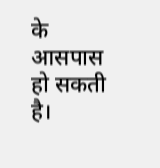के आसपास हो सकती है।